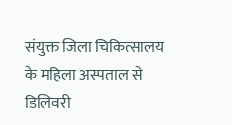संयुक्त जिला चिकित्सालय के महिला अस्पताल से डिलिवरी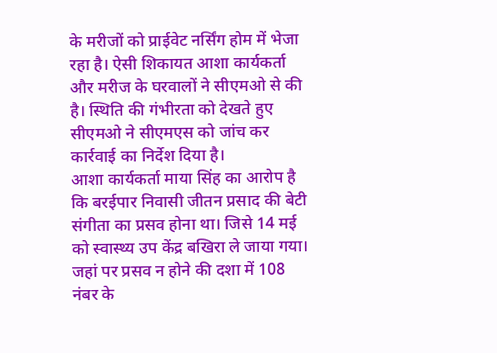के मरीजों को प्राईवेट नर्सिंग होम में भेजा रहा है। ऐसी शिकायत आशा कार्यकर्ता और मरीज के घरवालों ने सीएमओ से की है। स्थिति की गंभीरता को देखते हुए सीएमओ ने सीएमएस को जांच कर कार्रवाई का निर्देश दिया है।
आशा कार्यकर्ता माया सिंह का आरोप है कि बरईपार निवासी जीतन प्रसाद की बेटी संगीता का प्रसव होना था। जिसे 14 मई को स्वास्थ्य उप केंद्र बखिरा ले जाया गया। जहां पर प्रसव न होने की दशा में 108 नंबर के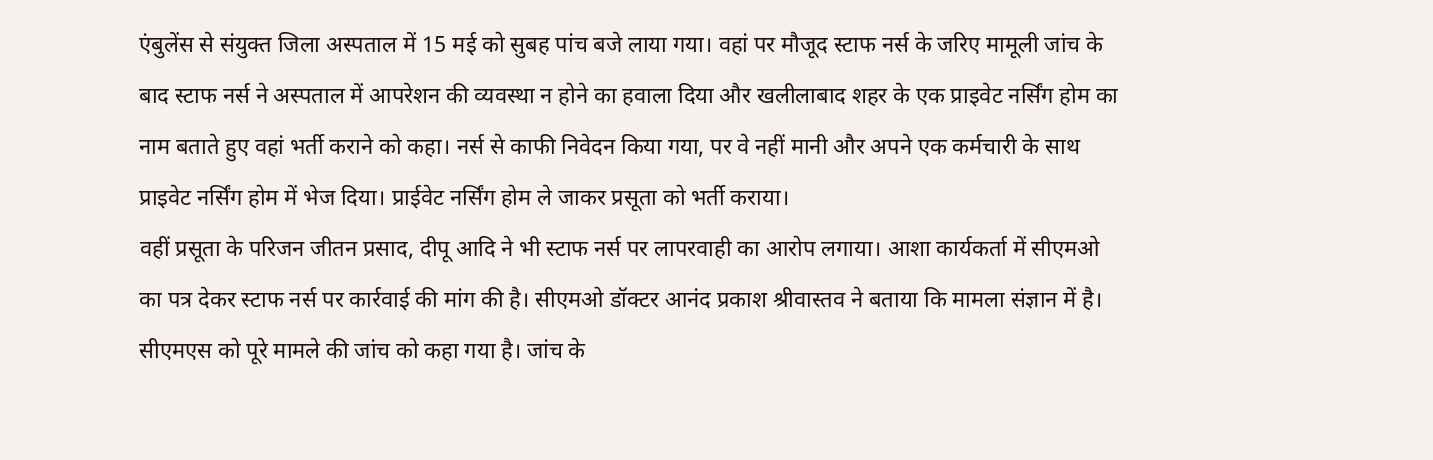एंबुलेंस से संयुक्त जिला अस्पताल में 15 मई को सुबह पांच बजे लाया गया। वहां पर मौजूद स्टाफ नर्स के जरिए मामूली जांच के बाद स्टाफ नर्स ने अस्पताल में आपरेशन की व्यवस्था न होने का हवाला दिया और खलीलाबाद शहर के एक प्राइवेट नर्सिंग होम का नाम बताते हुए वहां भर्ती कराने को कहा। नर्स से काफी निवेदन किया गया, पर वे नहीं मानी और अपने एक कर्मचारी के साथ प्राइवेट नर्सिंग होम में भेज दिया। प्राईवेट नर्सिंग होम ले जाकर प्रसूता को भर्ती कराया।
वहीं प्रसूता के परिजन जीतन प्रसाद, दीपू आदि ने भी स्टाफ नर्स पर लापरवाही का आरोप लगाया। आशा कार्यकर्ता में सीएमओ का पत्र देकर स्टाफ नर्स पर कार्रवाई की मांग की है। सीएमओ डॉक्टर आनंद प्रकाश श्रीवास्तव ने बताया कि मामला संज्ञान में है। सीएमएस को पूरे मामले की जांच को कहा गया है। जांच के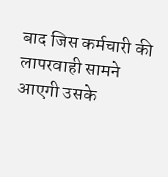बाद जिस कर्मचारी की लापरवाही सामने आएगी उसके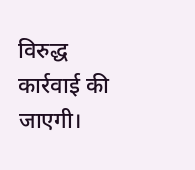विरुद्ध कार्रवाई की जाएगी।